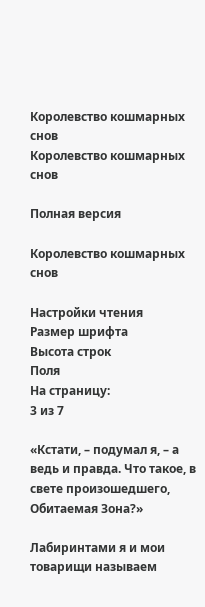Королевство кошмарных снов
Королевство кошмарных снов

Полная версия

Королевство кошмарных снов

Настройки чтения
Размер шрифта
Высота строк
Поля
На страницу:
3 из 7

«Кстати, – подумал я, – а ведь и правда. Что такое, в свете произошедшего, Обитаемая Зона?»

Лабиринтами я и мои товарищи называем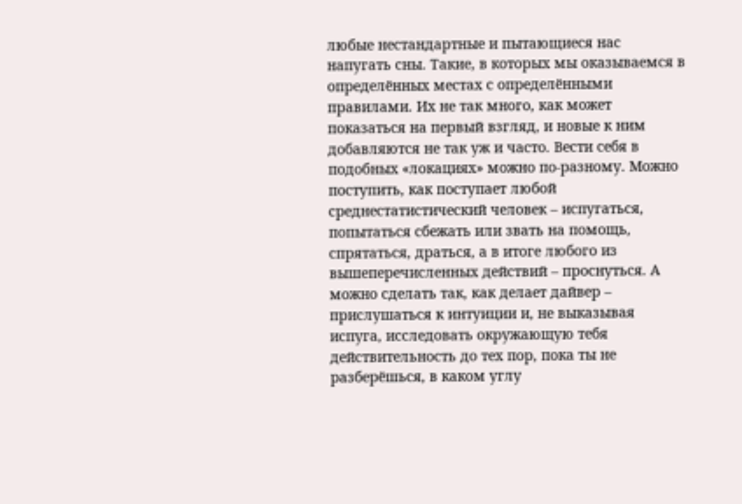любые нестандартные и пытающиеся нас напугать сны. Такие, в которых мы оказываемся в определённых местах с определёнными правилами. Их не так много, как может показаться на первый взгляд, и новые к ним добавляются не так уж и часто. Вести себя в подобных «локациях» можно по-разному. Можно поступить, как поступает любой среднестатистический человек – испугаться, попытаться сбежать или звать на помощь, спрятаться, драться, а в итоге любого из вышеперечисленных действий – проснуться. А можно сделать так, как делает дайвер – прислушаться к интуиции и, не выказывая испуга, исследовать окружающую тебя действительность до тех пор, пока ты не разберёшься, в каком углу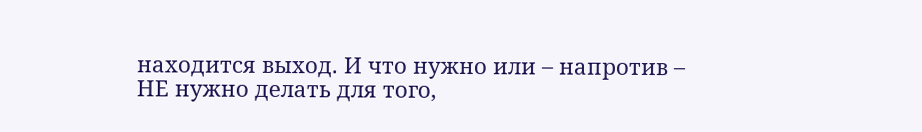находится выход. И что нужно или – напротив – НЕ нужно делать для того,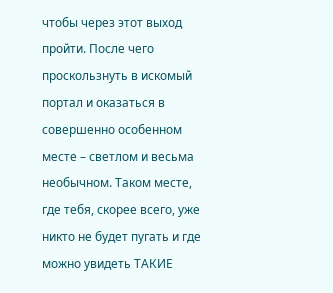чтобы через этот выход пройти. После чего проскользнуть в искомый портал и оказаться в совершенно особенном месте – светлом и весьма необычном. Таком месте, где тебя, скорее всего, уже никто не будет пугать и где можно увидеть ТАКИЕ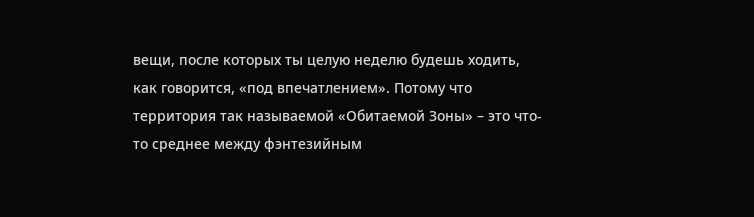вещи, после которых ты целую неделю будешь ходить, как говорится, «под впечатлением». Потому что территория так называемой «Обитаемой Зоны» – это что-то среднее между фэнтезийным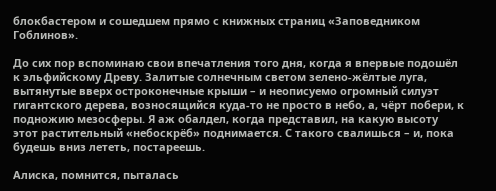блокбастером и сошедшем прямо с книжных страниц «Заповедником Гоблинов».

До сих пор вспоминаю свои впечатления того дня, когда я впервые подошёл к эльфийскому Древу. Залитые солнечным светом зелено-жёлтые луга, вытянутые вверх остроконечные крыши – и неописуемо огромный силуэт гигантского дерева, возносящийся куда-то не просто в небо, а, чёрт побери, к подножию мезосферы. Я аж обалдел, когда представил, на какую высоту этот растительный «небоскрёб» поднимается. С такого свалишься – и, пока будешь вниз лететь, постареешь.

Алиска, помнится, пыталась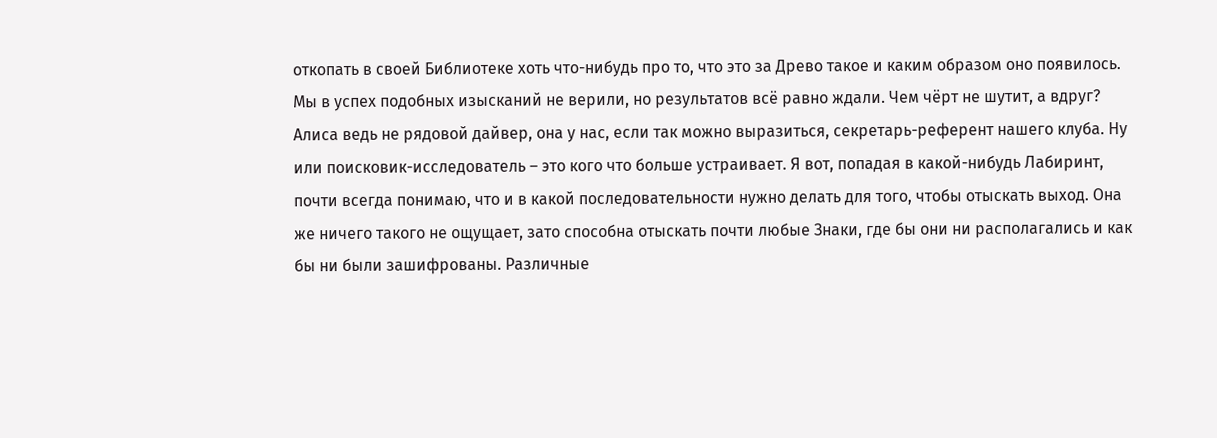откопать в своей Библиотеке хоть что-нибудь про то, что это за Древо такое и каким образом оно появилось. Мы в успех подобных изысканий не верили, но результатов всё равно ждали. Чем чёрт не шутит, а вдруг? Алиса ведь не рядовой дайвер, она у нас, если так можно выразиться, секретарь-референт нашего клуба. Ну или поисковик-исследователь – это кого что больше устраивает. Я вот, попадая в какой-нибудь Лабиринт, почти всегда понимаю, что и в какой последовательности нужно делать для того, чтобы отыскать выход. Она же ничего такого не ощущает, зато способна отыскать почти любые Знаки, где бы они ни располагались и как бы ни были зашифрованы. Различные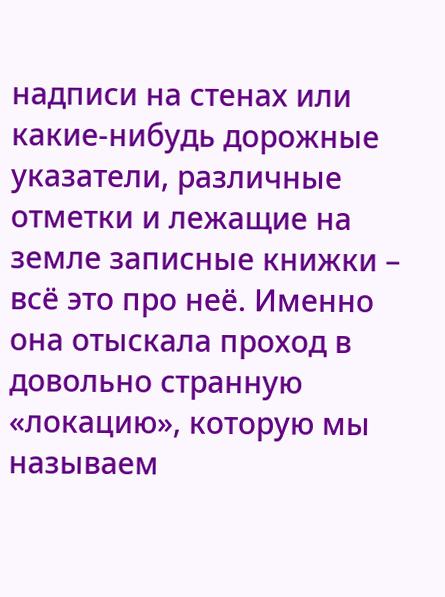надписи на стенах или какие-нибудь дорожные указатели, различные отметки и лежащие на земле записные книжки – всё это про неё. Именно она отыскала проход в довольно странную «локацию», которую мы называем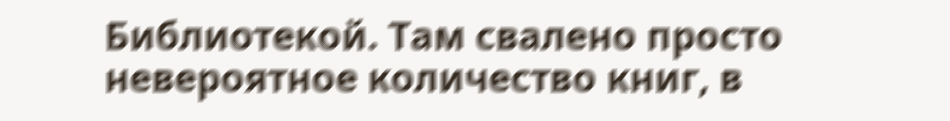Библиотекой. Там свалено просто невероятное количество книг, в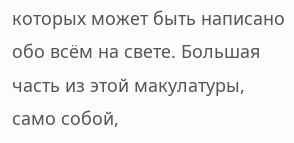которых может быть написано обо всём на свете. Большая часть из этой макулатуры, само собой,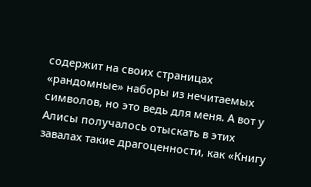содержит на своих страницах «рандомные» наборы из нечитаемых символов, но это ведь для меня. А вот у Алисы получалось отыскать в этих завалах такие драгоценности, как «Книгу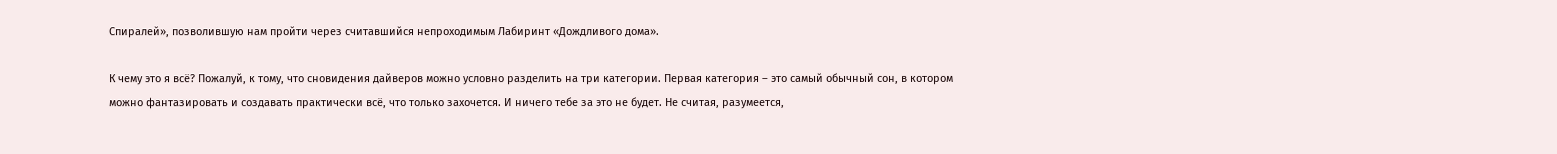Спиралей», позволившую нам пройти через считавшийся непроходимым Лабиринт «Дождливого дома».

К чему это я всё? Пожалуй, к тому, что сновидения дайверов можно условно разделить на три категории. Первая категория – это самый обычный сон, в котором можно фантазировать и создавать практически всё, что только захочется. И ничего тебе за это не будет. Не считая, разумеется,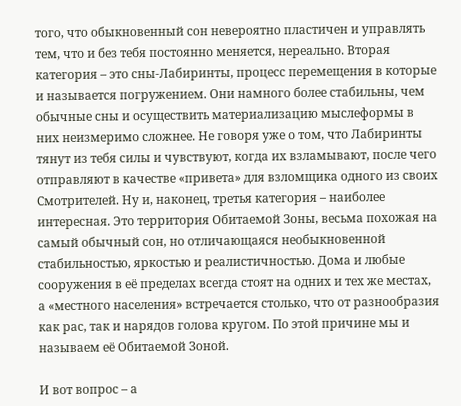того, что обыкновенный сон невероятно пластичен и управлять тем, что и без тебя постоянно меняется, нереально. Вторая категория – это сны-Лабиринты, процесс перемещения в которые и называется погружением. Они намного более стабильны, чем обычные сны и осуществить материализацию мыслеформы в них неизмеримо сложнее. Не говоря уже о том, что Лабиринты тянут из тебя силы и чувствуют, когда их взламывают, после чего отправляют в качестве «привета» для взломщика одного из своих Смотрителей. Ну и, наконец, третья категория – наиболее интересная. Это территория Обитаемой Зоны, весьма похожая на самый обычный сон, но отличающаяся необыкновенной стабильностью, яркостью и реалистичностью. Дома и любые сооружения в её пределах всегда стоят на одних и тех же местах, а «местного населения» встречается столько, что от разнообразия как рас, так и нарядов голова кругом. По этой причине мы и называем её Обитаемой Зоной.

И вот вопрос – а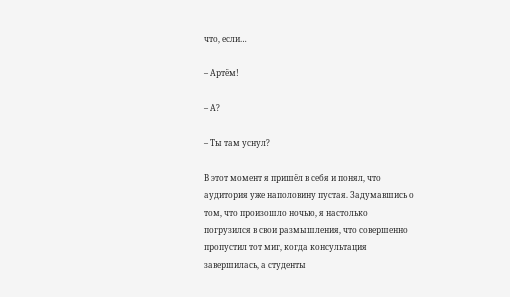что, если…

– Артём!

– А?

– Ты там уснул?

В этот момент я пришёл в себя и понял, что аудитория уже наполовину пустая. Задумавшись о том, что произошло ночью, я настолько погрузился в свои размышления, что совершенно пропустил тот миг, когда консультация завершилась, а студенты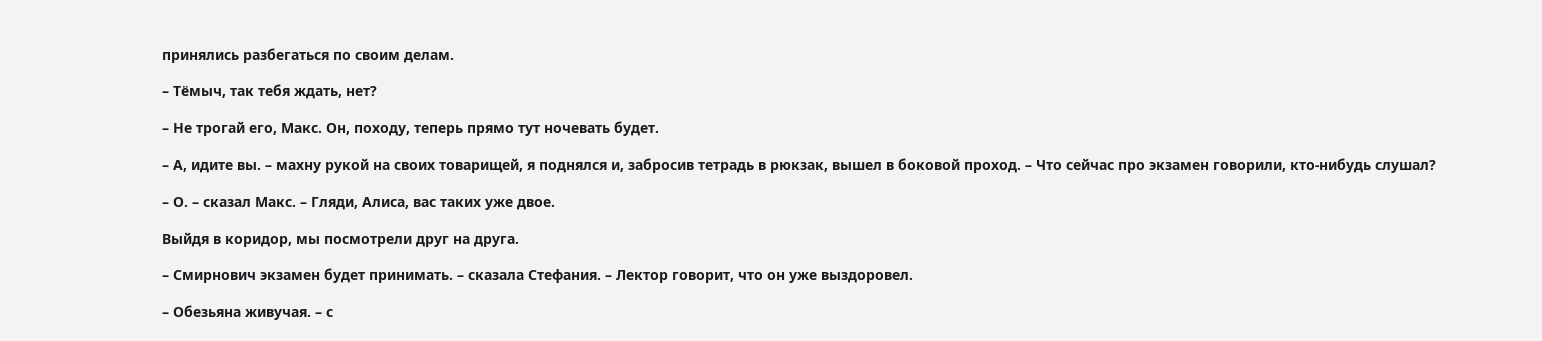принялись разбегаться по своим делам.

– Тёмыч, так тебя ждать, нет?

– Не трогай его, Макс. Он, походу, теперь прямо тут ночевать будет.

– А, идите вы. – махну рукой на своих товарищей, я поднялся и, забросив тетрадь в рюкзак, вышел в боковой проход. – Что сейчас про экзамен говорили, кто-нибудь слушал?

– О. – сказал Макс. – Гляди, Алиса, вас таких уже двое.

Выйдя в коридор, мы посмотрели друг на друга.

– Смирнович экзамен будет принимать. – сказала Стефания. – Лектор говорит, что он уже выздоровел.

– Обезьяна живучая. – с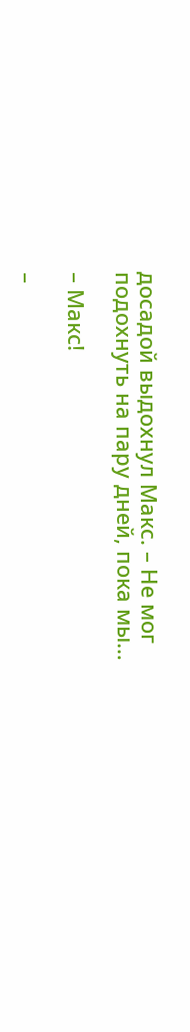досадой выдохнул Макс. – Не мог подохнуть на пару дней, пока мы…

– Макс!

–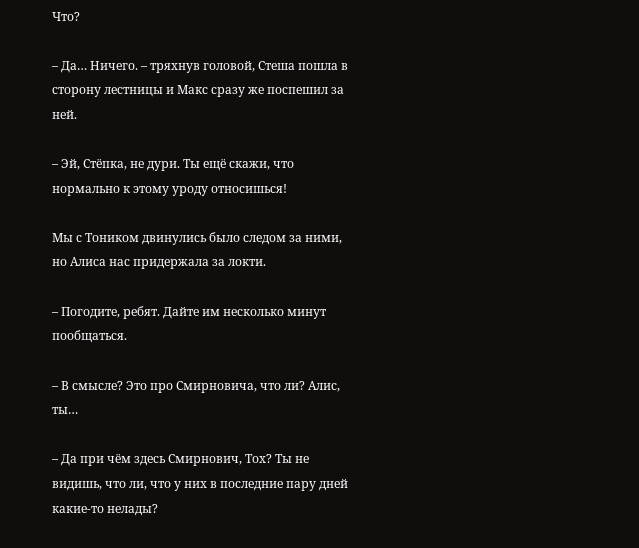Что?

– Да… Ничего. – тряхнув головой, Стеша пошла в сторону лестницы и Макс сразу же поспешил за ней.

– Эй, Стёпка, не дури. Ты ещё скажи, что нормально к этому уроду относишься!

Мы с Тоником двинулись было следом за ними, но Алиса нас придержала за локти.

– Погодите, ребят. Дайте им несколько минут пообщаться.

– В смысле? Это про Смирновича, что ли? Алис, ты…

– Да при чём здесь Смирнович, Тох? Ты не видишь, что ли, что у них в последние пару дней какие-то нелады?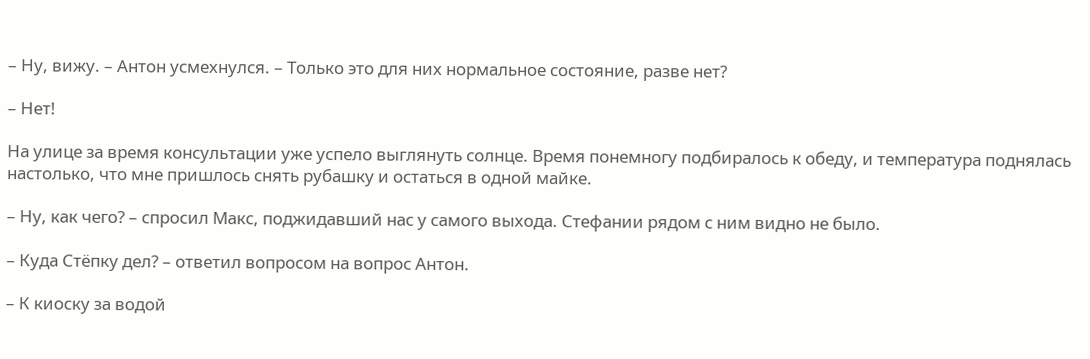– Ну, вижу. – Антон усмехнулся. – Только это для них нормальное состояние, разве нет?

– Нет!

На улице за время консультации уже успело выглянуть солнце. Время понемногу подбиралось к обеду, и температура поднялась настолько, что мне пришлось снять рубашку и остаться в одной майке.

– Ну, как чего? – спросил Макс, поджидавший нас у самого выхода. Стефании рядом с ним видно не было.

– Куда Стёпку дел? – ответил вопросом на вопрос Антон.

– К киоску за водой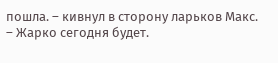пошла. – кивнул в сторону ларьков Макс. – Жарко сегодня будет.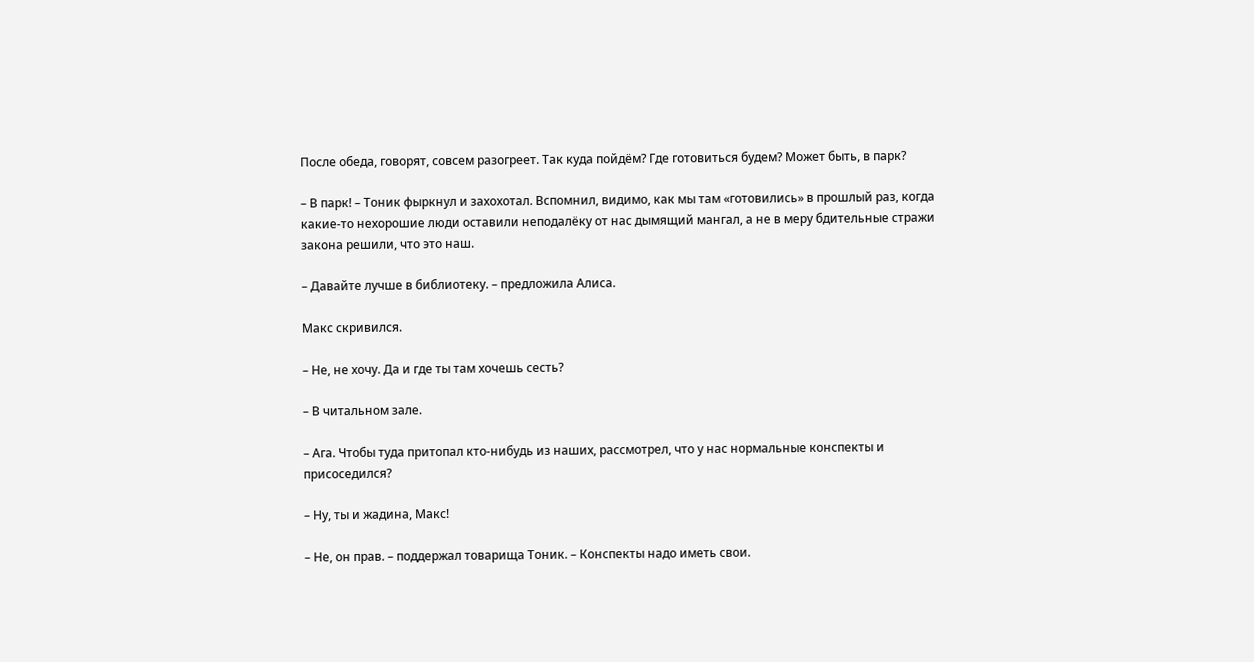После обеда, говорят, совсем разогреет. Так куда пойдём? Где готовиться будем? Может быть, в парк?

– В парк! – Тоник фыркнул и захохотал. Вспомнил, видимо, как мы там «готовились» в прошлый раз, когда какие-то нехорошие люди оставили неподалёку от нас дымящий мангал, а не в меру бдительные стражи закона решили, что это наш.

– Давайте лучше в библиотеку. – предложила Алиса.

Макс скривился.

– Не, не хочу. Да и где ты там хочешь сесть?

– В читальном зале.

– Ага. Чтобы туда притопал кто-нибудь из наших, рассмотрел, что у нас нормальные конспекты и присоседился?

– Ну, ты и жадина, Макс!

– Не, он прав. – поддержал товарища Тоник. – Конспекты надо иметь свои.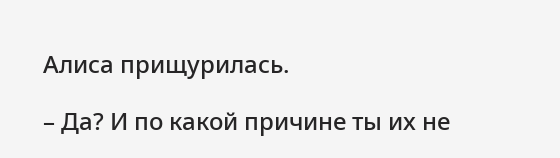Алиса прищурилась.

– Да? И по какой причине ты их не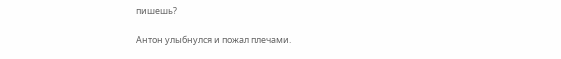пишешь?

Антон улыбнулся и пожал плечами.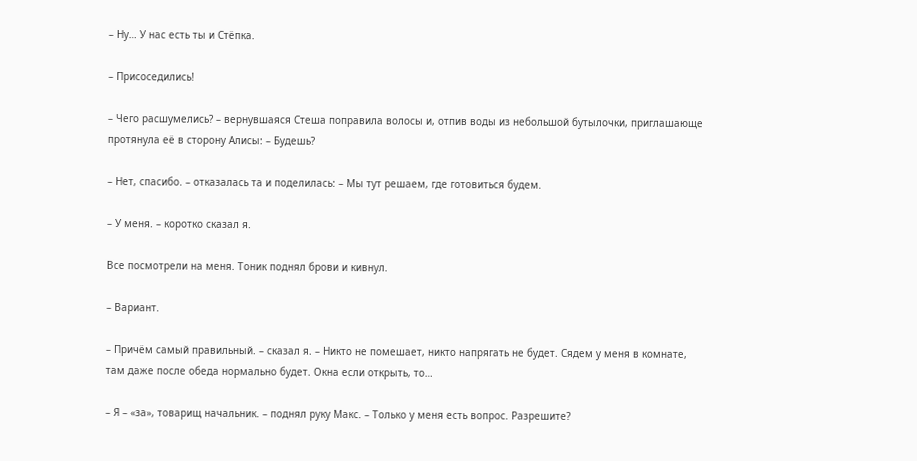– Ну… У нас есть ты и Стёпка.

– Присоседились!

– Чего расшумелись? – вернувшаяся Стеша поправила волосы и, отпив воды из небольшой бутылочки, приглашающе протянула её в сторону Алисы: – Будешь?

– Нет, спасибо. – отказалась та и поделилась: – Мы тут решаем, где готовиться будем.

– У меня. – коротко сказал я.

Все посмотрели на меня. Тоник поднял брови и кивнул.

– Вариант.

– Причём самый правильный. – сказал я. – Никто не помешает, никто напрягать не будет. Сядем у меня в комнате, там даже после обеда нормально будет. Окна если открыть, то…

– Я – «за», товарищ начальник. – поднял руку Макс. – Только у меня есть вопрос. Разрешите?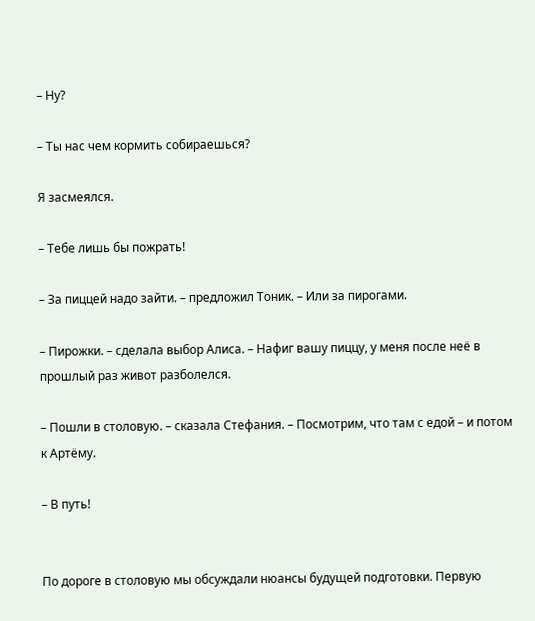– Ну?

– Ты нас чем кормить собираешься?

Я засмеялся.

– Тебе лишь бы пожрать!

– За пиццей надо зайти. – предложил Тоник. – Или за пирогами.

– Пирожки. – сделала выбор Алиса. – Нафиг вашу пиццу, у меня после неё в прошлый раз живот разболелся.

– Пошли в столовую. – сказала Стефания. – Посмотрим, что там с едой – и потом к Артёму.

– В путь!


По дороге в столовую мы обсуждали нюансы будущей подготовки. Первую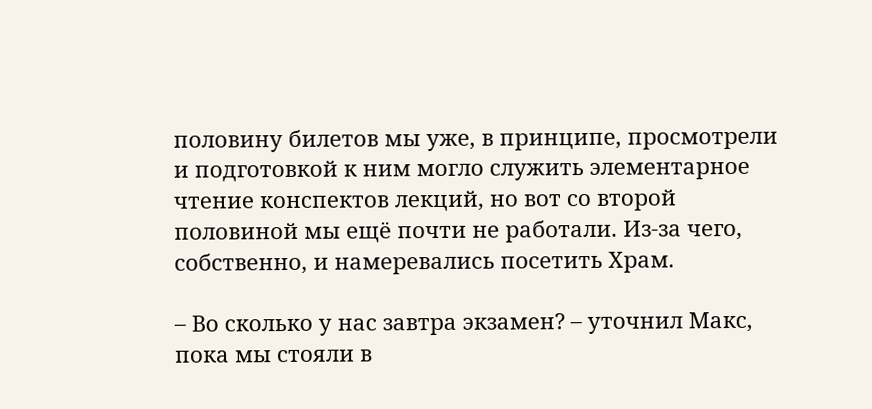половину билетов мы уже, в принципе, просмотрели и подготовкой к ним могло служить элементарное чтение конспектов лекций, но вот со второй половиной мы ещё почти не работали. Из-за чего, собственно, и намеревались посетить Храм.

– Во сколько у нас завтра экзамен? – уточнил Макс, пока мы стояли в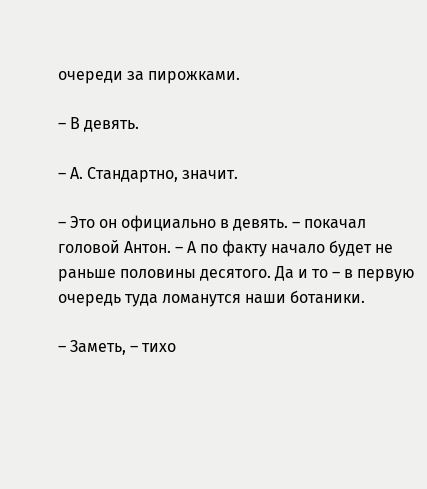очереди за пирожками.

– В девять.

– А. Стандартно, значит.

– Это он официально в девять. – покачал головой Антон. – А по факту начало будет не раньше половины десятого. Да и то – в первую очередь туда ломанутся наши ботаники.

– Заметь, – тихо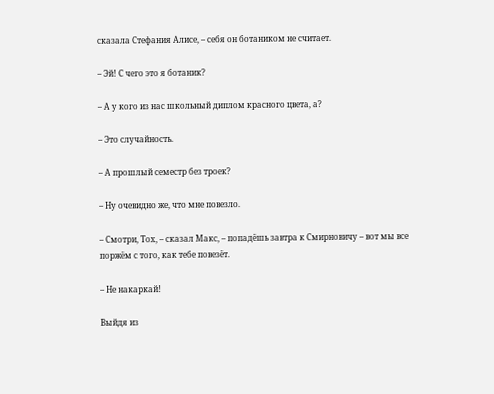сказала Стефания Алисе, – себя он ботаником не считает.

– Эй! С чего это я ботаник?

– А у кого из нас школьный диплом красного цвета, а?

– Это случайность.

– А прошлый семестр без троек?

– Ну очевидно же, что мне повезло.

– Смотри, Тох, – сказал Макс, – попадёшь завтра к Смирновичу – вот мы все поржём с того, как тебе повезёт.

– Не накаркай!

Выйдя из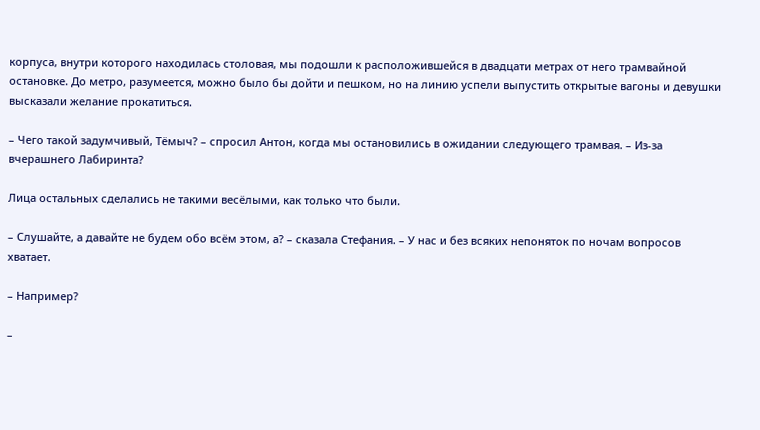корпуса, внутри которого находилась столовая, мы подошли к расположившейся в двадцати метрах от него трамвайной остановке. До метро, разумеется, можно было бы дойти и пешком, но на линию успели выпустить открытые вагоны и девушки высказали желание прокатиться.

– Чего такой задумчивый, Тёмыч? – спросил Антон, когда мы остановились в ожидании следующего трамвая. – Из-за вчерашнего Лабиринта?

Лица остальных сделались не такими весёлыми, как только что были.

– Слушайте, а давайте не будем обо всём этом, а? – сказала Стефания. – У нас и без всяких непоняток по ночам вопросов хватает.

– Например?

–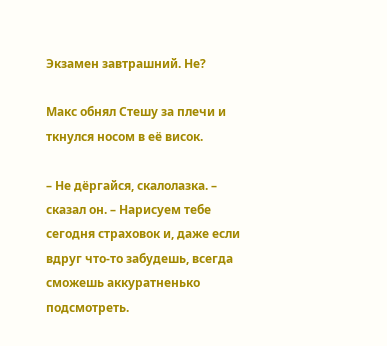Экзамен завтрашний. Не?

Макс обнял Стешу за плечи и ткнулся носом в её висок.

– Не дёргайся, скалолазка. – сказал он. – Нарисуем тебе сегодня страховок и, даже если вдруг что-то забудешь, всегда сможешь аккуратненько подсмотреть.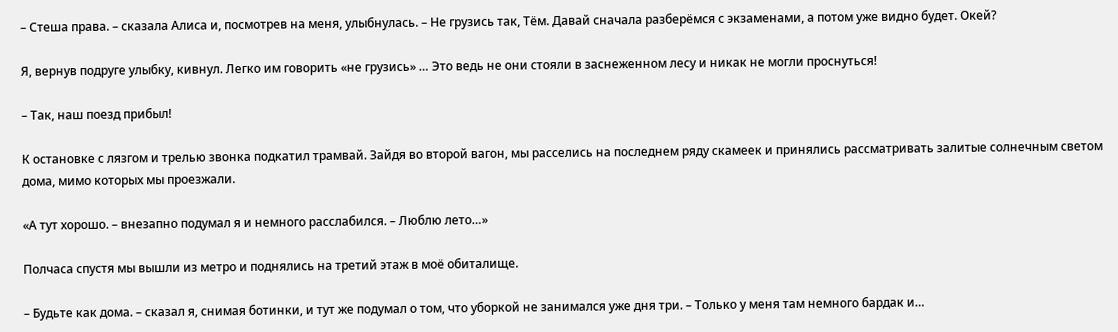– Стеша права. – сказала Алиса и, посмотрев на меня, улыбнулась. – Не грузись так, Тём. Давай сначала разберёмся с экзаменами, а потом уже видно будет. Окей?

Я, вернув подруге улыбку, кивнул. Легко им говорить «не грузись» … Это ведь не они стояли в заснеженном лесу и никак не могли проснуться!

– Так, наш поезд прибыл!

К остановке с лязгом и трелью звонка подкатил трамвай. Зайдя во второй вагон, мы расселись на последнем ряду скамеек и принялись рассматривать залитые солнечным светом дома, мимо которых мы проезжали.

«А тут хорошо. – внезапно подумал я и немного расслабился. – Люблю лето…»

Полчаса спустя мы вышли из метро и поднялись на третий этаж в моё обиталище.

– Будьте как дома. – сказал я, снимая ботинки, и тут же подумал о том, что уборкой не занимался уже дня три. – Только у меня там немного бардак и…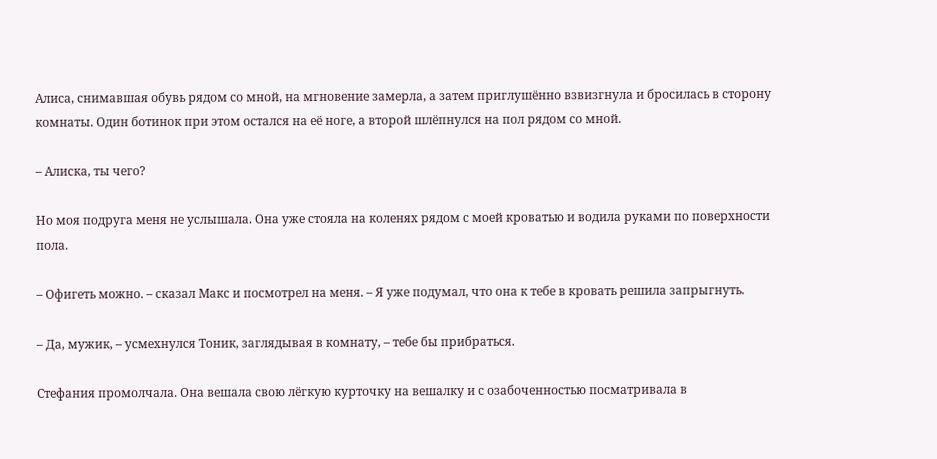Алиса, снимавшая обувь рядом со мной, на мгновение замерла, а затем приглушённо взвизгнула и бросилась в сторону комнаты. Один ботинок при этом остался на её ноге, а второй шлёпнулся на пол рядом со мной.

– Алиска, ты чего?

Но моя подруга меня не услышала. Она уже стояла на коленях рядом с моей кроватью и водила руками по поверхности пола.

– Офигеть можно. – сказал Макс и посмотрел на меня. – Я уже подумал, что она к тебе в кровать решила запрыгнуть.

– Да, мужик, – усмехнулся Тоник, заглядывая в комнату, – тебе бы прибраться.

Стефания промолчала. Она вешала свою лёгкую курточку на вешалку и с озабоченностью посматривала в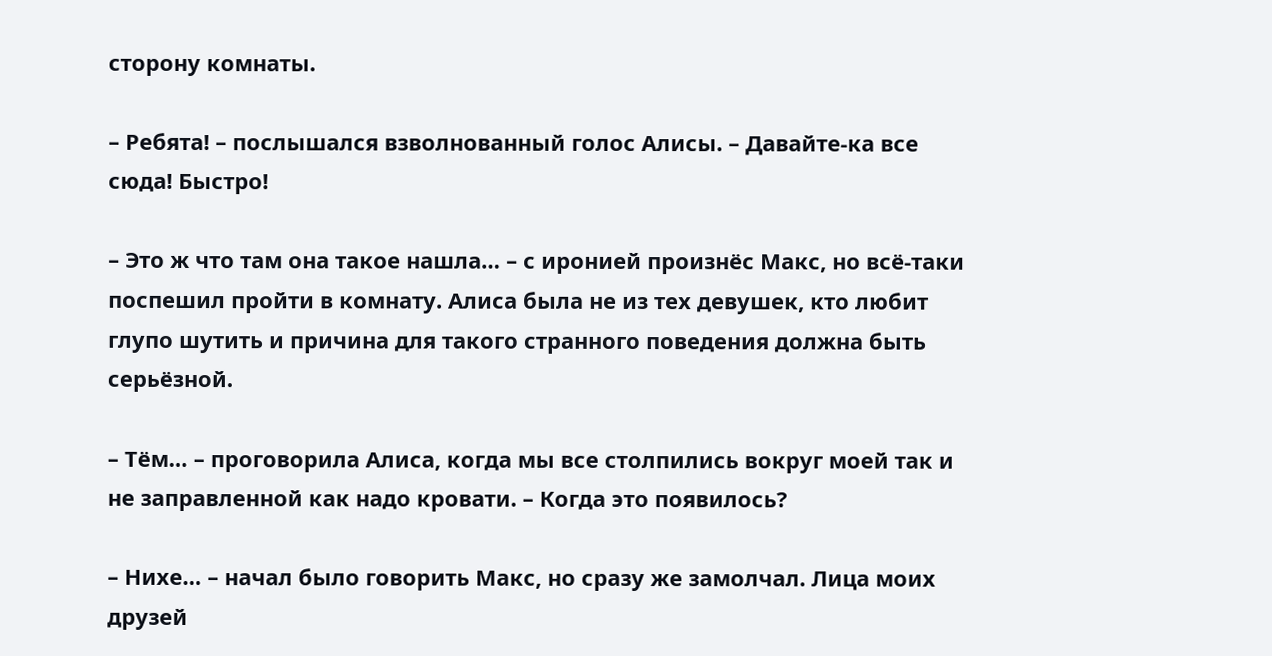сторону комнаты.

– Ребята! – послышался взволнованный голос Алисы. – Давайте-ка все сюда! Быстро!

– Это ж что там она такое нашла… – с иронией произнёс Макс, но всё-таки поспешил пройти в комнату. Алиса была не из тех девушек, кто любит глупо шутить и причина для такого странного поведения должна быть серьёзной.

– Тём… – проговорила Алиса, когда мы все столпились вокруг моей так и не заправленной как надо кровати. – Когда это появилось?

– Нихе… – начал было говорить Макс, но сразу же замолчал. Лица моих друзей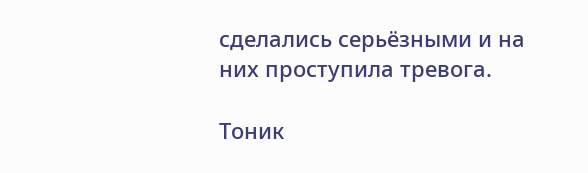сделались серьёзными и на них проступила тревога.

Тоник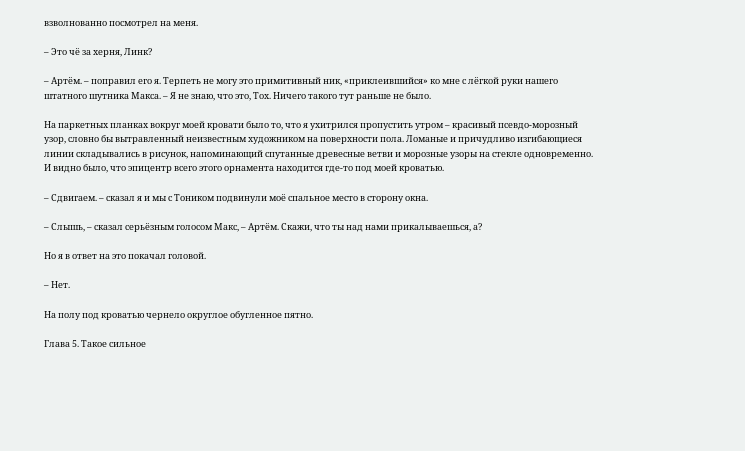взволнованно посмотрел на меня.

– Это чё за херня, Линк?

– Артём. – поправил его я. Терпеть не могу это примитивный ник, «приклеившийся» ко мне с лёгкой руки нашего штатного шутника Макса. – Я не знаю, что это, Тох. Ничего такого тут раньше не было.

На паркетных планках вокруг моей кровати было то, что я ухитрился пропустить утром – красивый псевдо-морозный узор, словно бы вытравленный неизвестным художником на поверхности пола. Ломаные и причудливо изгибающиеся линии складывались в рисунок, напоминающий спутанные древесные ветви и морозные узоры на стекле одновременно. И видно было, что эпицентр всего этого орнамента находится где-то под моей кроватью.

– Сдвигаем. – сказал я и мы с Тоником подвинули моё спальное место в сторону окна.

– Слышь, – сказал серьёзным голосом Макс, – Артём. Скажи, что ты над нами прикалываешься, а?

Но я в ответ на это покачал головой.

– Нет.

На полу под кроватью чернело округлое обугленное пятно.

Глава 5. Такое сильное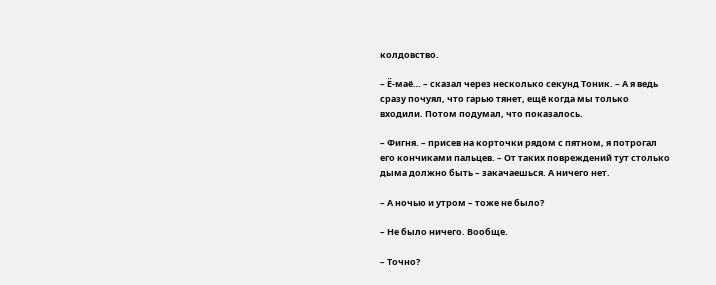колдовство.

– Ё-маё… – сказал через несколько секунд Тоник. – А я ведь сразу почуял, что гарью тянет, ещё когда мы только входили. Потом подумал, что показалось.

– Фигня. – присев на корточки рядом с пятном, я потрогал его кончиками пальцев. – От таких повреждений тут столько дыма должно быть – закачаешься. А ничего нет.

– А ночью и утром – тоже не было?

– Не было ничего. Вообще.

– Точно?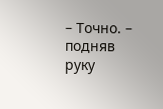– Точно. – подняв руку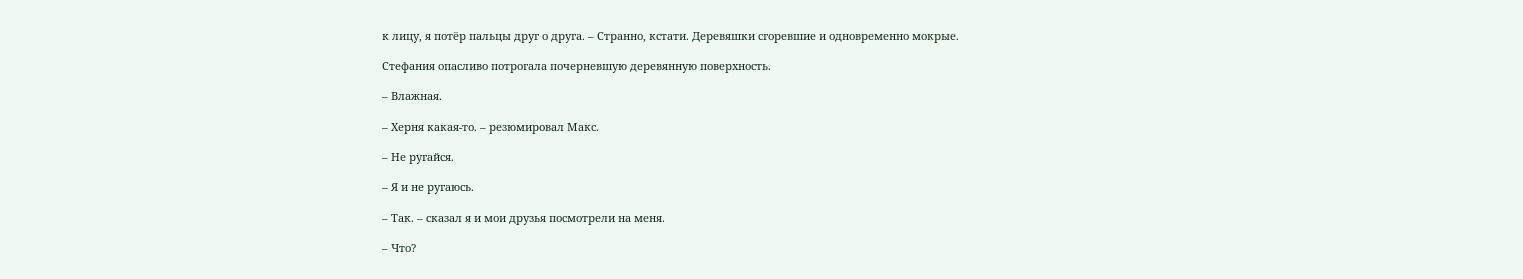к лицу, я потёр пальцы друг о друга. – Странно, кстати. Деревяшки сгоревшие и одновременно мокрые.

Стефания опасливо потрогала почерневшую деревянную поверхность.

– Влажная.

– Херня какая-то. – резюмировал Макс.

– Не ругайся.

– Я и не ругаюсь.

– Так. – сказал я и мои друзья посмотрели на меня.

– Что?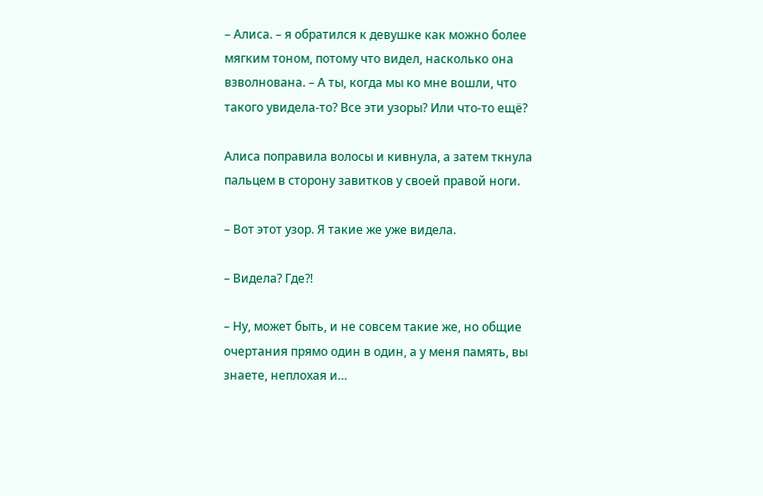– Алиса. – я обратился к девушке как можно более мягким тоном, потому что видел, насколько она взволнована. – А ты, когда мы ко мне вошли, что такого увидела-то? Все эти узоры? Или что-то ещё?

Алиса поправила волосы и кивнула, а затем ткнула пальцем в сторону завитков у своей правой ноги.

– Вот этот узор. Я такие же уже видела.

– Видела? Где?!

– Ну, может быть, и не совсем такие же, но общие очертания прямо один в один, а у меня память, вы знаете, неплохая и…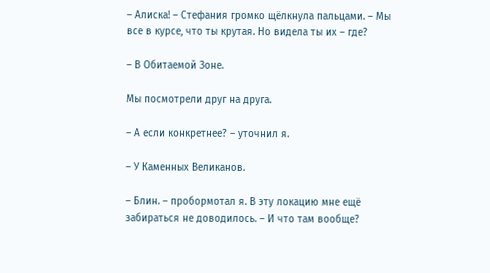– Алиска! – Стефания громко щёлкнула пальцами. – Мы все в курсе, что ты крутая. Но видела ты их – где?

– В Обитаемой Зоне.

Мы посмотрели друг на друга.

– А если конкретнее? – уточнил я.

– У Каменных Великанов.

– Блин. – пробормотал я. В эту локацию мне ещё забираться не доводилось. – И что там вообще?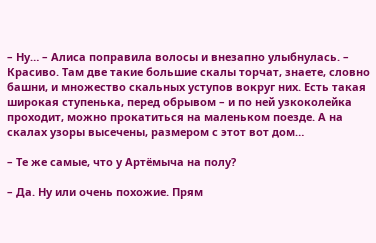– Ну… – Алиса поправила волосы и внезапно улыбнулась. – Красиво. Там две такие большие скалы торчат, знаете, словно башни, и множество скальных уступов вокруг них. Есть такая широкая ступенька, перед обрывом – и по ней узкоколейка проходит, можно прокатиться на маленьком поезде. А на скалах узоры высечены, размером с этот вот дом…

– Те же самые, что у Артёмыча на полу?

– Да. Ну или очень похожие. Прям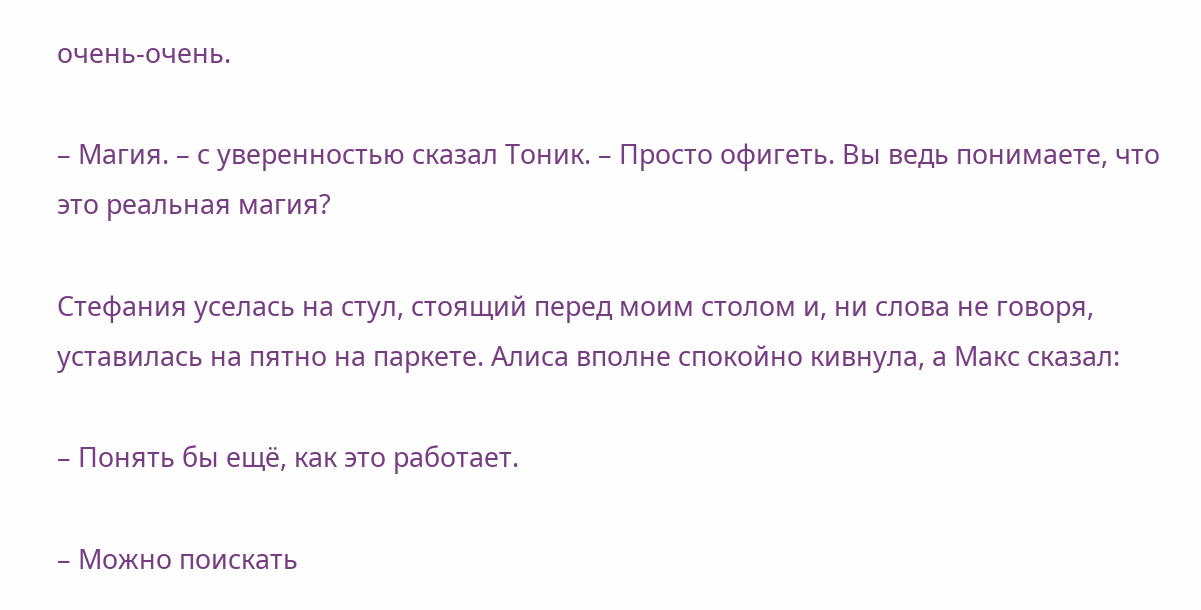очень-очень.

– Магия. – с уверенностью сказал Тоник. – Просто офигеть. Вы ведь понимаете, что это реальная магия?

Стефания уселась на стул, стоящий перед моим столом и, ни слова не говоря, уставилась на пятно на паркете. Алиса вполне спокойно кивнула, а Макс сказал:

– Понять бы ещё, как это работает.

– Можно поискать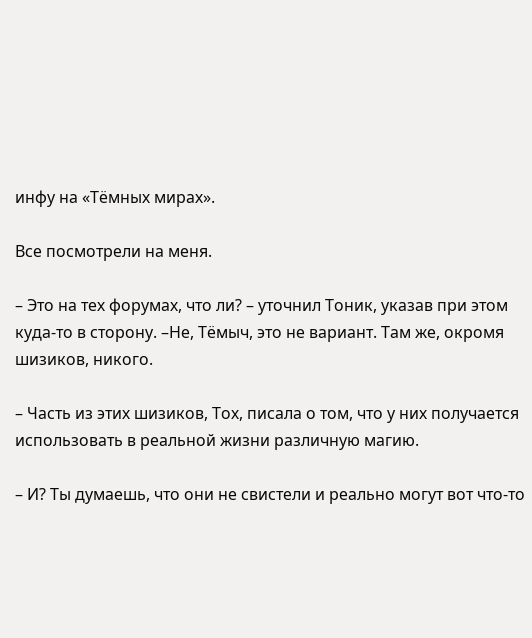инфу на «Тёмных мирах».

Все посмотрели на меня.

– Это на тех форумах, что ли? – уточнил Тоник, указав при этом куда-то в сторону. –Не, Тёмыч, это не вариант. Там же, окромя шизиков, никого.

– Часть из этих шизиков, Тох, писала о том, что у них получается использовать в реальной жизни различную магию.

– И? Ты думаешь, что они не свистели и реально могут вот что-то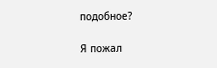подобное?

Я пожал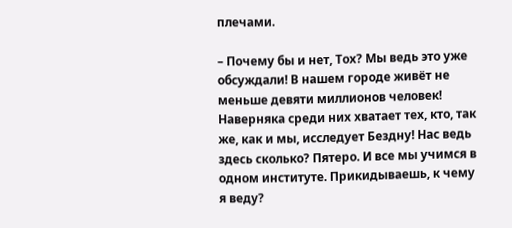плечами.

– Почему бы и нет, Тох? Мы ведь это уже обсуждали! В нашем городе живёт не меньше девяти миллионов человек! Наверняка среди них хватает тех, кто, так же, как и мы, исследует Бездну! Нас ведь здесь сколько? Пятеро. И все мы учимся в одном институте. Прикидываешь, к чему я веду?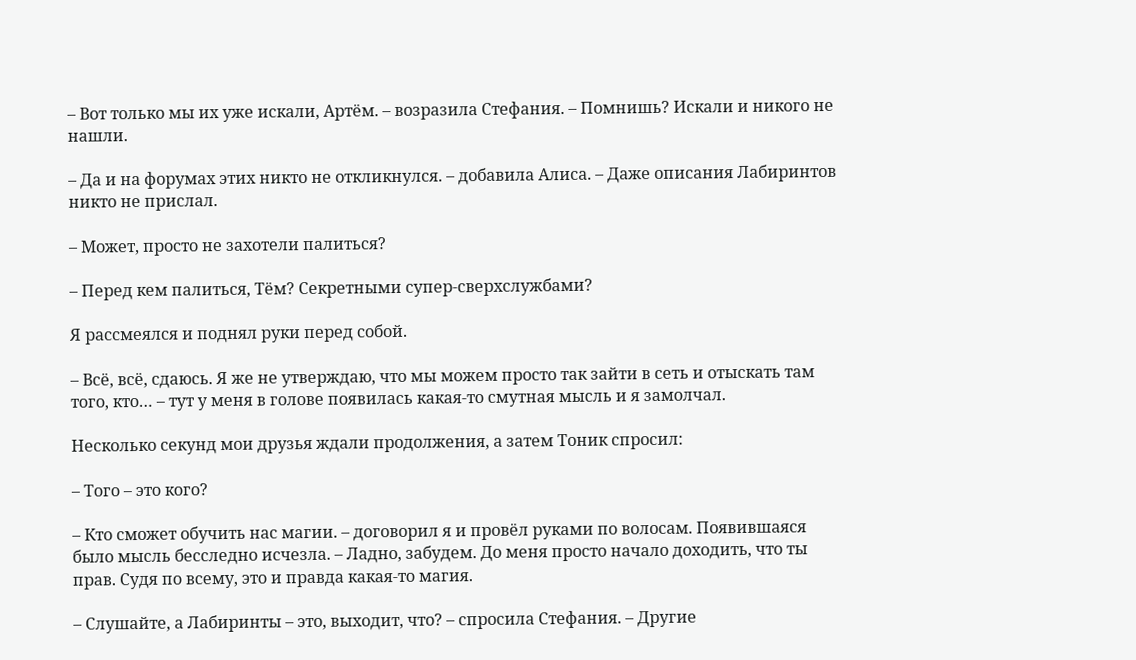– Вот только мы их уже искали, Артём. – возразила Стефания. – Помнишь? Искали и никого не нашли.

– Да и на форумах этих никто не откликнулся. – добавила Алиса. – Даже описания Лабиринтов никто не прислал.

– Может, просто не захотели палиться?

– Перед кем палиться, Тём? Секретными супер-сверхслужбами?

Я рассмеялся и поднял руки перед собой.

– Всё, всё, сдаюсь. Я же не утверждаю, что мы можем просто так зайти в сеть и отыскать там того, кто… – тут у меня в голове появилась какая-то смутная мысль и я замолчал.

Несколько секунд мои друзья ждали продолжения, а затем Тоник спросил:

– Того – это кого?

– Кто сможет обучить нас магии. – договорил я и провёл руками по волосам. Появившаяся было мысль бесследно исчезла. – Ладно, забудем. До меня просто начало доходить, что ты прав. Судя по всему, это и правда какая-то магия.

– Слушайте, а Лабиринты – это, выходит, что? – спросила Стефания. – Другие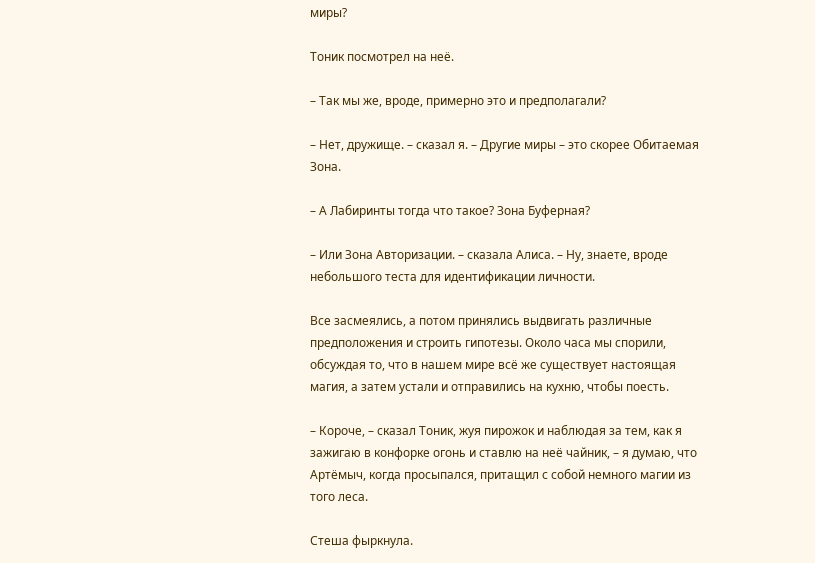миры?

Тоник посмотрел на неё.

– Так мы же, вроде, примерно это и предполагали?

– Нет, дружище. – сказал я. – Другие миры – это скорее Обитаемая Зона.

– А Лабиринты тогда что такое? Зона Буферная?

– Или Зона Авторизации. – сказала Алиса. – Ну, знаете, вроде небольшого теста для идентификации личности.

Все засмеялись, а потом принялись выдвигать различные предположения и строить гипотезы. Около часа мы спорили, обсуждая то, что в нашем мире всё же существует настоящая магия, а затем устали и отправились на кухню, чтобы поесть.

– Короче, – сказал Тоник, жуя пирожок и наблюдая за тем, как я зажигаю в конфорке огонь и ставлю на неё чайник, – я думаю, что Артёмыч, когда просыпался, притащил с собой немного магии из того леса.

Стеша фыркнула.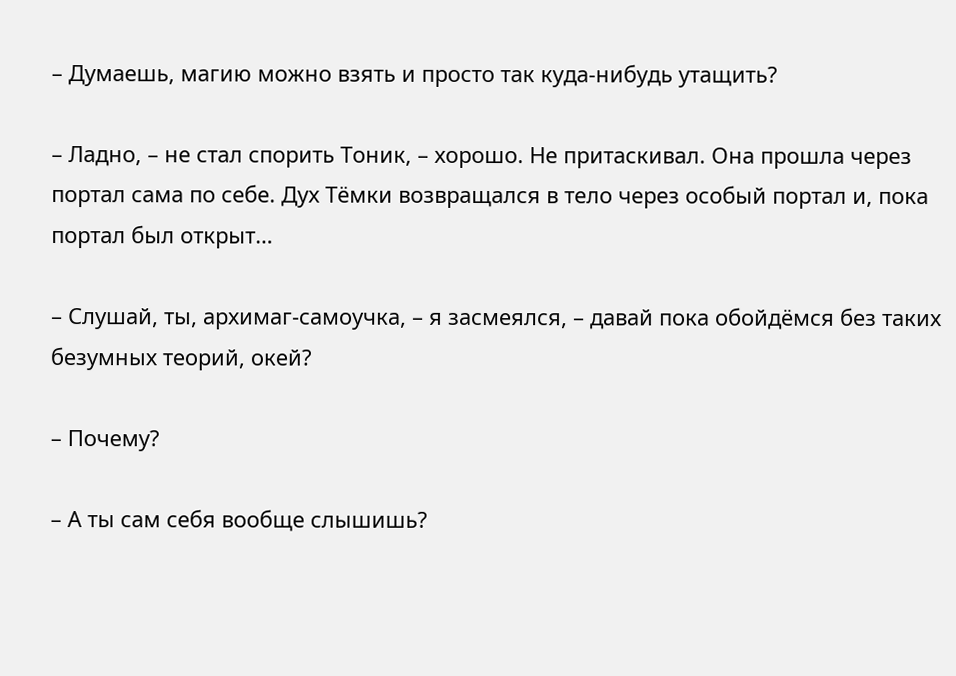– Думаешь, магию можно взять и просто так куда-нибудь утащить?

– Ладно, – не стал спорить Тоник, – хорошо. Не притаскивал. Она прошла через портал сама по себе. Дух Тёмки возвращался в тело через особый портал и, пока портал был открыт…

– Слушай, ты, архимаг-самоучка, – я засмеялся, – давай пока обойдёмся без таких безумных теорий, окей?

– Почему?

– А ты сам себя вообще слышишь?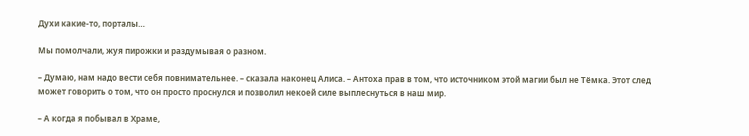Духи какие-то, порталы…

Мы помолчали, жуя пирожки и раздумывая о разном.

– Думаю, нам надо вести себя повнимательнее. – сказала наконец Алиса. – Антоха прав в том, что источником этой магии был не Тёмка. Этот след может говорить о том, что он просто проснулся и позволил некоей силе выплеснуться в наш мир.

– А когда я побывал в Храме,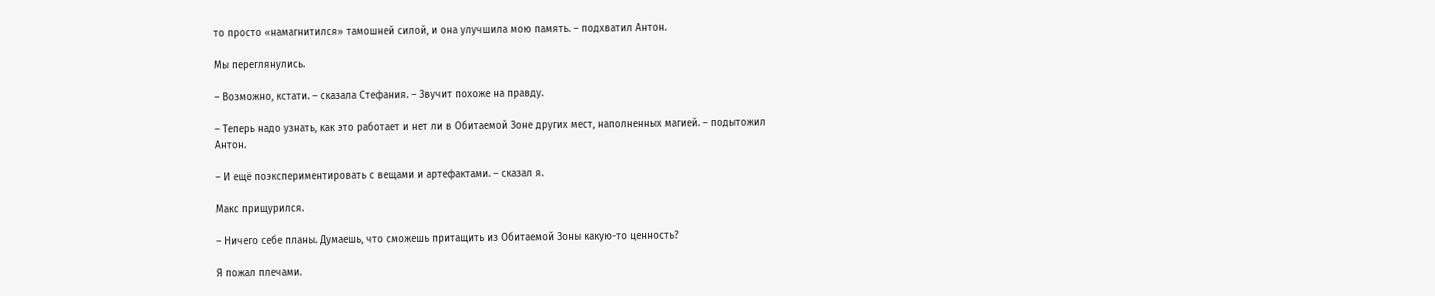то просто «намагнитился» тамошней силой, и она улучшила мою память. – подхватил Антон.

Мы переглянулись.

– Возможно, кстати. – сказала Стефания. – Звучит похоже на правду.

– Теперь надо узнать, как это работает и нет ли в Обитаемой Зоне других мест, наполненных магией. – подытожил Антон.

– И ещё поэкспериментировать с вещами и артефактами. – сказал я.

Макс прищурился.

– Ничего себе планы. Думаешь, что сможешь притащить из Обитаемой Зоны какую-то ценность?

Я пожал плечами.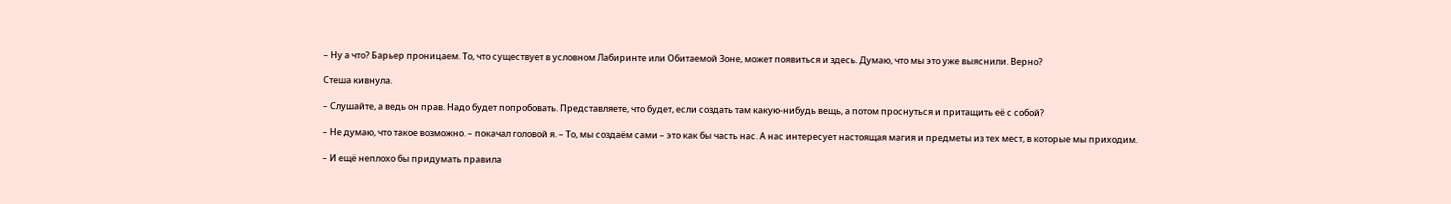– Ну а что? Барьер проницаем. То, что существует в условном Лабиринте или Обитаемой Зоне, может появиться и здесь. Думаю, что мы это уже выяснили. Верно?

Стеша кивнула.

– Слушайте, а ведь он прав. Надо будет попробовать. Представляете, что будет, если создать там какую-нибудь вещь, а потом проснуться и притащить её с собой?

– Не думаю, что такое возможно. – покачал головой я. – То, мы создаём сами – это как бы часть нас. А нас интересует настоящая магия и предметы из тех мест, в которые мы приходим.

– И ещё неплохо бы придумать правила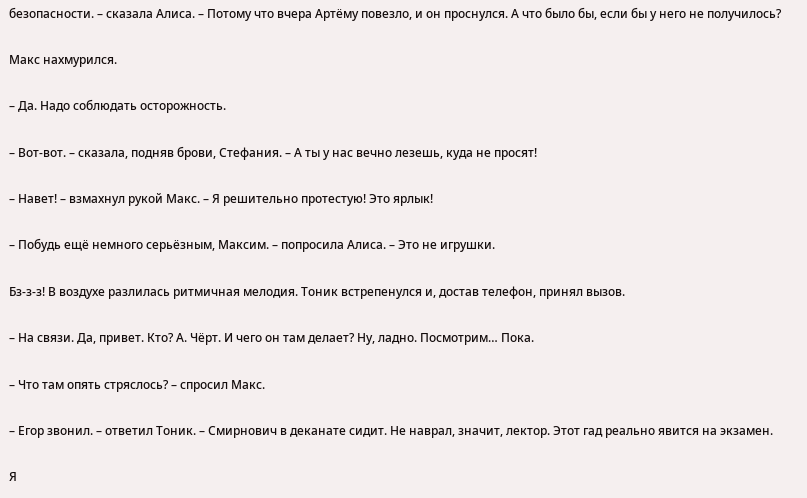безопасности. – сказала Алиса. – Потому что вчера Артёму повезло, и он проснулся. А что было бы, если бы у него не получилось?

Макс нахмурился.

– Да. Надо соблюдать осторожность.

– Вот-вот. – сказала, подняв брови, Стефания. – А ты у нас вечно лезешь, куда не просят!

– Навет! – взмахнул рукой Макс. – Я решительно протестую! Это ярлык!

– Побудь ещё немного серьёзным, Максим. – попросила Алиса. – Это не игрушки.

Бз-з-з! В воздухе разлилась ритмичная мелодия. Тоник встрепенулся и, достав телефон, принял вызов.

– На связи. Да, привет. Кто? А. Чёрт. И чего он там делает? Ну, ладно. Посмотрим… Пока.

– Что там опять стряслось? – спросил Макс.

– Егор звонил. – ответил Тоник. – Смирнович в деканате сидит. Не наврал, значит, лектор. Этот гад реально явится на экзамен.

Я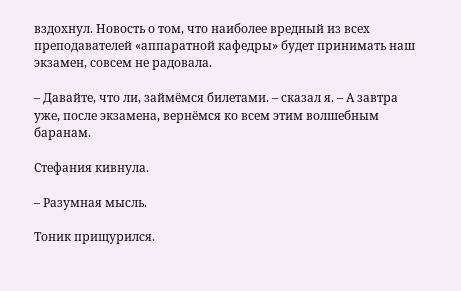вздохнул. Новость о том, что наиболее вредный из всех преподавателей «аппаратной кафедры» будет принимать наш экзамен, совсем не радовала.

– Давайте, что ли, займёмся билетами. – сказал я. – А завтра уже, после экзамена, вернёмся ко всем этим волшебным баранам.

Стефания кивнула.

– Разумная мысль.

Тоник прищурился.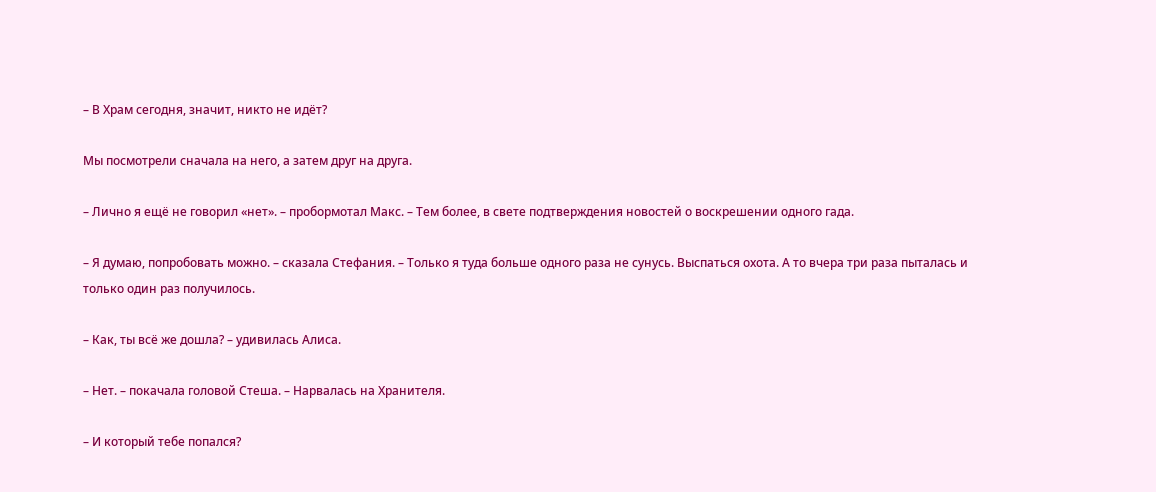– В Храм сегодня, значит, никто не идёт?

Мы посмотрели сначала на него, а затем друг на друга.

– Лично я ещё не говорил «нет». – пробормотал Макс. – Тем более, в свете подтверждения новостей о воскрешении одного гада.

– Я думаю, попробовать можно. – сказала Стефания. – Только я туда больше одного раза не сунусь. Выспаться охота. А то вчера три раза пыталась и только один раз получилось.

– Как, ты всё же дошла? – удивилась Алиса.

– Нет. – покачала головой Стеша. – Нарвалась на Хранителя.

– И который тебе попался?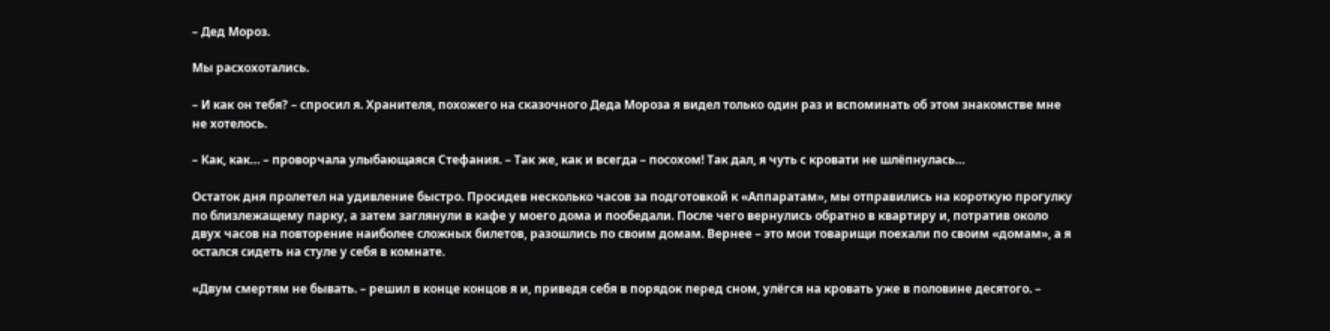– Дед Мороз.

Мы расхохотались.

– И как он тебя? – спросил я. Хранителя, похожего на сказочного Деда Мороза я видел только один раз и вспоминать об этом знакомстве мне не хотелось.

– Как, как… – проворчала улыбающаяся Стефания. – Так же, как и всегда – посохом! Так дал, я чуть с кровати не шлёпнулась…

Остаток дня пролетел на удивление быстро. Просидев несколько часов за подготовкой к «Аппаратам», мы отправились на короткую прогулку по близлежащему парку, а затем заглянули в кафе у моего дома и пообедали. После чего вернулись обратно в квартиру и, потратив около двух часов на повторение наиболее сложных билетов, разошлись по своим домам. Вернее – это мои товарищи поехали по своим «домам», а я остался сидеть на стуле у себя в комнате.

«Двум смертям не бывать. – решил в конце концов я и, приведя себя в порядок перед сном, улёгся на кровать уже в половине десятого. –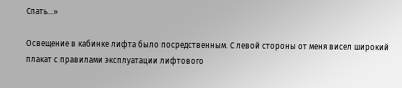Спать…»

Освещение в кабинке лифта было посредственным. С левой стороны от меня висел широкий плакат с правилами эксплуатации лифтового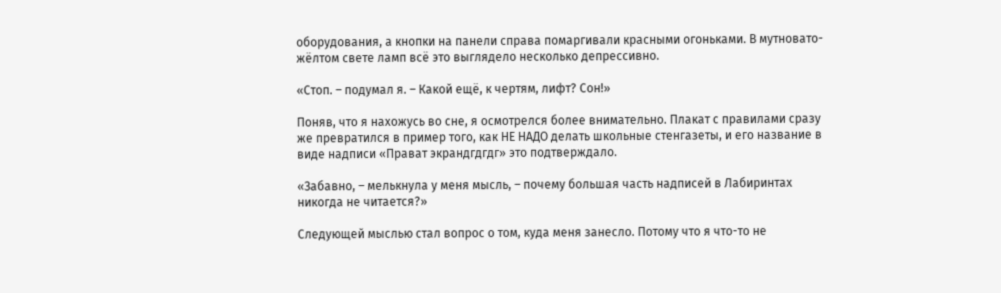оборудования, а кнопки на панели справа помаргивали красными огоньками. В мутновато-жёлтом свете ламп всё это выглядело несколько депрессивно.

«Стоп. – подумал я. – Какой ещё, к чертям, лифт? Сон!»

Поняв, что я нахожусь во сне, я осмотрелся более внимательно. Плакат с правилами сразу же превратился в пример того, как НЕ НАДО делать школьные стенгазеты, и его название в виде надписи «Прават экрандгдгдг» это подтверждало.

«Забавно, – мелькнула у меня мысль, – почему большая часть надписей в Лабиринтах никогда не читается?»

Следующей мыслью стал вопрос о том, куда меня занесло. Потому что я что-то не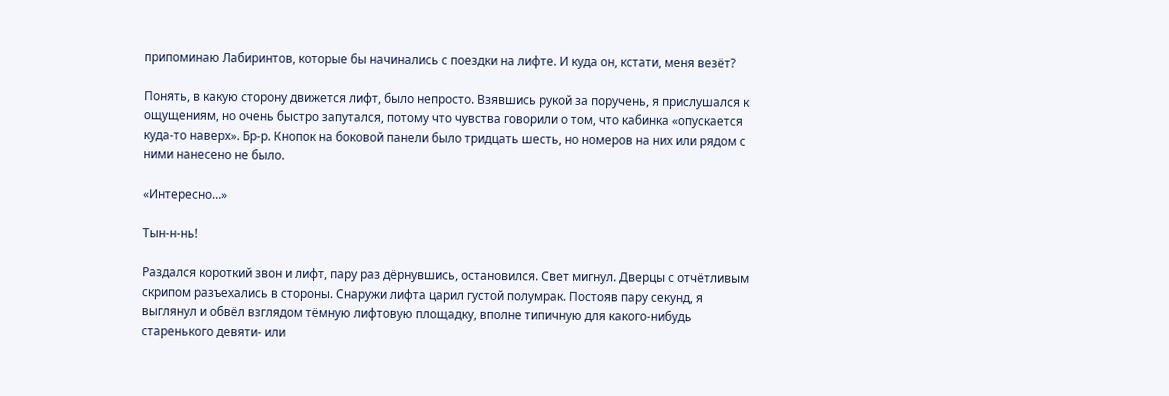припоминаю Лабиринтов, которые бы начинались с поездки на лифте. И куда он, кстати, меня везёт?

Понять, в какую сторону движется лифт, было непросто. Взявшись рукой за поручень, я прислушался к ощущениям, но очень быстро запутался, потому что чувства говорили о том, что кабинка «опускается куда-то наверх». Бр-р. Кнопок на боковой панели было тридцать шесть, но номеров на них или рядом с ними нанесено не было.

«Интересно…»

Тын-н-нь!

Раздался короткий звон и лифт, пару раз дёрнувшись, остановился. Свет мигнул. Дверцы с отчётливым скрипом разъехались в стороны. Снаружи лифта царил густой полумрак. Постояв пару секунд, я выглянул и обвёл взглядом тёмную лифтовую площадку, вполне типичную для какого-нибудь старенького девяти- или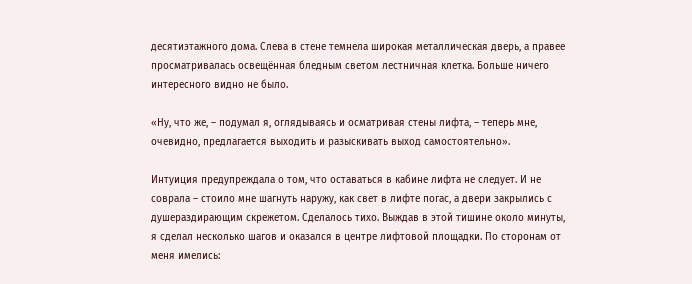десятиэтажного дома. Слева в стене темнела широкая металлическая дверь, а правее просматривалась освещённая бледным светом лестничная клетка. Больше ничего интересного видно не было.

«Ну, что же, – подумал я, оглядываясь и осматривая стены лифта, – теперь мне, очевидно, предлагается выходить и разыскивать выход самостоятельно».

Интуиция предупреждала о том, что оставаться в кабине лифта не следует. И не соврала – стоило мне шагнуть наружу, как свет в лифте погас, а двери закрылись с душераздирающим скрежетом. Сделалось тихо. Выждав в этой тишине около минуты, я сделал несколько шагов и оказался в центре лифтовой площадки. По сторонам от меня имелись: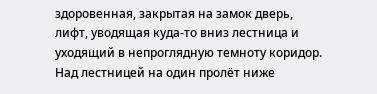здоровенная, закрытая на замок дверь, лифт, уводящая куда-то вниз лестница и уходящий в непроглядную темноту коридор. Над лестницей на один пролёт ниже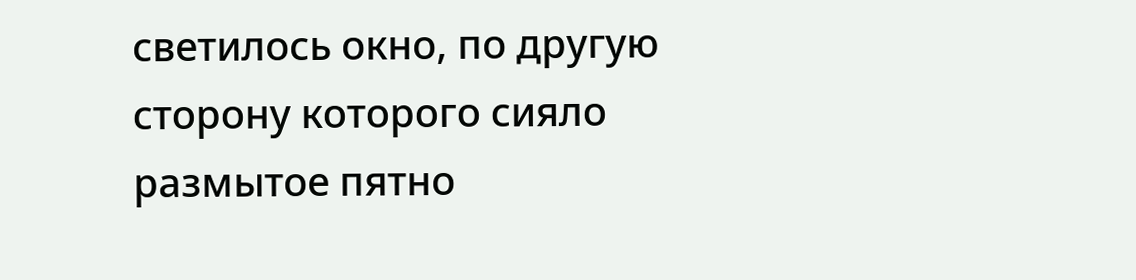светилось окно, по другую сторону которого сияло размытое пятно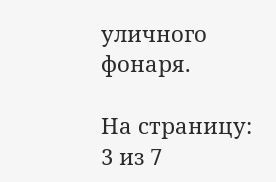уличного фонаря.

На страницу:
3 из 7